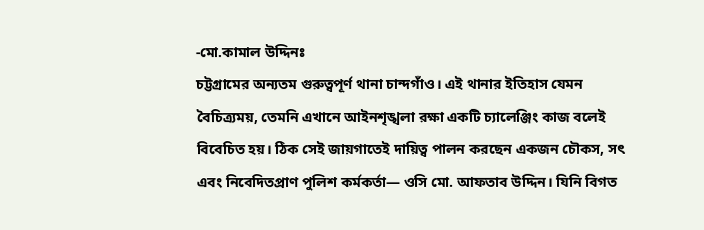-মো.কামাল উদ্দিনঃ
চট্টগ্রামের অন্যতম গুরুত্বপূর্ণ থানা চান্দগাঁও। এই থানার ইতিহাস যেমন বৈচিত্র্যময়, তেমনি এখানে আইনশৃঙ্খলা রক্ষা একটি চ্যালেঞ্জিং কাজ বলেই বিবেচিত হয়। ঠিক সেই জায়গাতেই দায়িত্ব পালন করছেন একজন চৌকস, সৎ এবং নিবেদিতপ্রাণ পুলিশ কর্মকর্তা— ওসি মো. আফতাব উদ্দিন। যিনি বিগত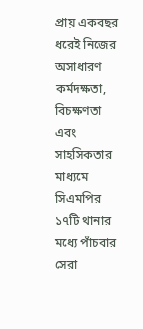প্রায় একবছর ধরেই নিজের অসাধারণ কর্মদক্ষতা, বিচক্ষণতা এবং সাহসিকতার মাধ্যমে সিএমপির ১৭টি থানার মধ্যে পাঁচবার সেরা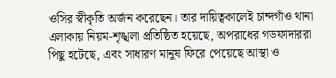ওসির স্বীকৃতি অর্জন করেছেন। তার দায়িত্বকালেই চান্দগাঁও থানা এলাকায় নিয়ম-শৃঙ্খলা প্রতিষ্ঠিত হয়েছে, অপরাধের গডফাদাররা পিছু হটেছে, এবং সাধারণ মানুষ ফিরে পেয়েছে আস্থা ও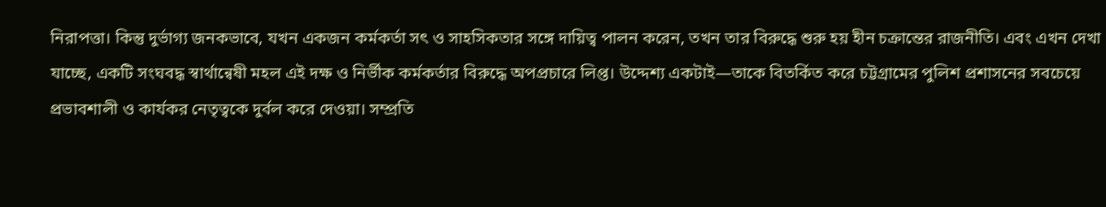নিরাপত্তা। কিন্তু দুর্ভাগ্য জনকভাবে, যখন একজন কর্মকর্তা সৎ ও সাহসিকতার সঙ্গে দায়িত্ব পালন করেন, তখন তার বিরুদ্ধে শুরু হয় হীন চক্রান্তের রাজনীতি। এবং এখন দেখা যাচ্ছে, একটি সংঘবদ্ধ স্বার্থান্বেষী মহল এই দক্ষ ও নির্ভীক কর্মকর্তার বিরুদ্ধে অপপ্রচারে লিপ্ত। উদ্দেশ্য একটাই—তাকে বিতর্কিত করে চট্টগ্রামের পুলিশ প্রশাসনের সবচেয়ে প্রভাবশালী ও কার্যকর নেতৃত্বকে দুর্বল করে দেওয়া। সম্প্রতি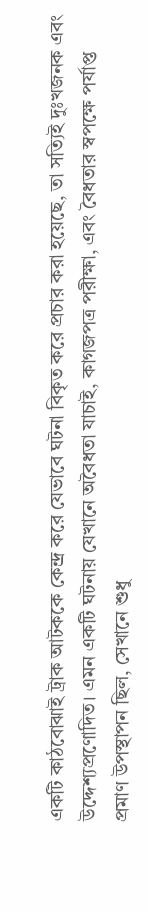একটি কাঠবোঝাই ট্রাক আটককে কেন্দ্র করে যেভাবে ঘটনা বিকৃত করে প্রচার করা হয়েছে, তা সত্যিই দুঃখজনক এবং উদ্দেশ্যপ্রণোদিত। এমন একটি ঘটনায় যেখানে অবৈধতা যাচাই, কাগজপত্র পরীক্ষা, এবং বৈধতার স্বপক্ষে পর্যাপ্ত প্রমাণ উপস্থাপন ছিল, সেখানে শুধু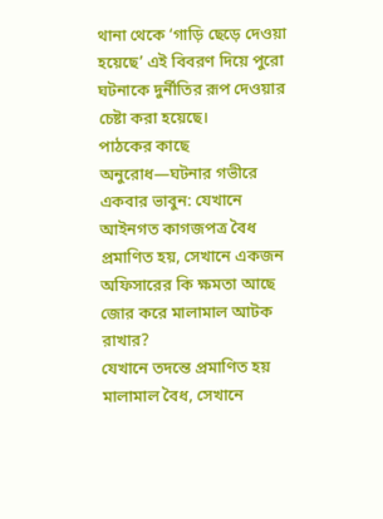থানা থেকে ‘গাড়ি ছেড়ে দেওয়া হয়েছে’ এই বিবরণ দিয়ে পুরো ঘটনাকে দুর্নীতির রূপ দেওয়ার চেষ্টা করা হয়েছে।
পাঠকের কাছে অনুরোধ—ঘটনার গভীরে একবার ভাবুন: যেখানে আইনগত কাগজপত্র বৈধ প্রমাণিত হয়, সেখানে একজন অফিসারের কি ক্ষমতা আছে জোর করে মালামাল আটক রাখার?
যেখানে তদন্তে প্রমাণিত হয় মালামাল বৈধ, সেখানে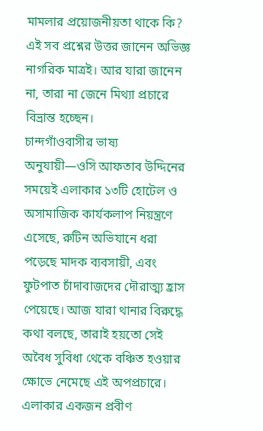মামলার প্রয়োজনীয়তা থাকে কি? এই সব প্রশ্নের উত্তর জানেন অভিজ্ঞ নাগরিক মাত্রই। আর যারা জানেন না, তারা না জেনে মিথ্যা প্রচারে বিভ্রান্ত হচ্ছেন।
চান্দগাঁওবাসীর ভাষ্য অনুযায়ী—ওসি আফতাব উদ্দিনের সময়েই এলাকার ১৩টি হোটেল ও অসামাজিক কার্যকলাপ নিয়ন্ত্রণে এসেছে, রুটিন অভিযানে ধরা পড়েছে মাদক ব্যবসায়ী, এবং ফুটপাত চাঁদাবাজদের দৌরাত্ম্য হ্রাস পেয়েছে। আজ যারা থানার বিরুদ্ধে কথা বলছে, তারাই হয়তো সেই অবৈধ সুবিধা থেকে বঞ্চিত হওয়ার ক্ষোভে নেমেছে এই অপপ্রচারে। এলাকার একজন প্রবীণ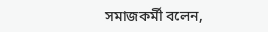সমাজকর্মী বলেন,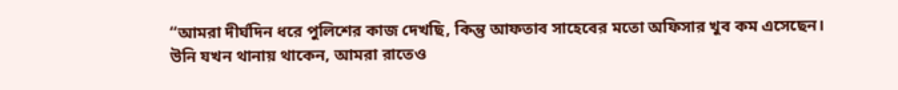“আমরা দীর্ঘদিন ধরে পুলিশের কাজ দেখছি, কিন্তু আফতাব সাহেবের মতো অফিসার খুব কম এসেছেন। উনি যখন থানায় থাকেন, আমরা রাতেও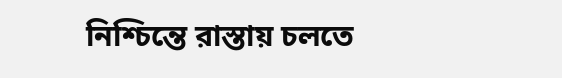নিশ্চিন্তে রাস্তায় চলতে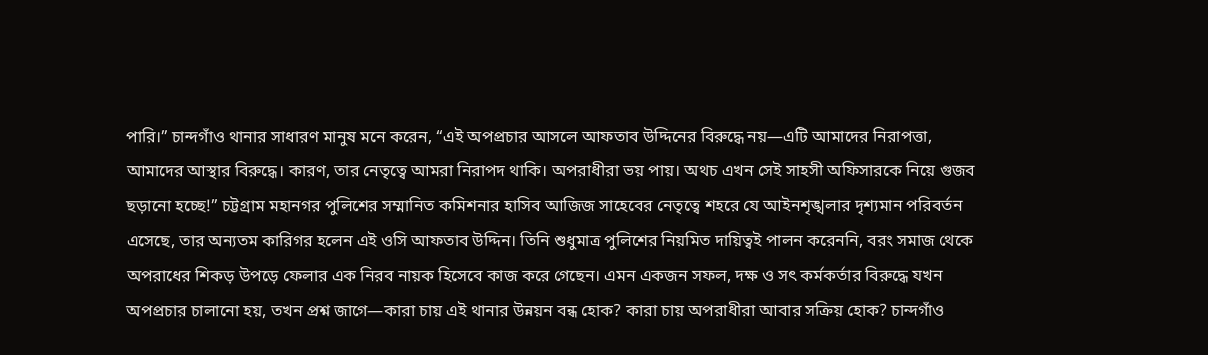পারি।” চান্দগাঁও থানার সাধারণ মানুষ মনে করেন, “এই অপপ্রচার আসলে আফতাব উদ্দিনের বিরুদ্ধে নয়—এটি আমাদের নিরাপত্তা, আমাদের আস্থার বিরুদ্ধে। কারণ, তার নেতৃত্বে আমরা নিরাপদ থাকি। অপরাধীরা ভয় পায়। অথচ এখন সেই সাহসী অফিসারকে নিয়ে গুজব ছড়ানো হচ্ছে!” চট্টগ্রাম মহানগর পুলিশের সম্মানিত কমিশনার হাসিব আজিজ সাহেবের নেতৃত্বে শহরে যে আইনশৃঙ্খলার দৃশ্যমান পরিবর্তন এসেছে, তার অন্যতম কারিগর হলেন এই ওসি আফতাব উদ্দিন। তিনি শুধুমাত্র পুলিশের নিয়মিত দায়িত্বই পালন করেননি, বরং সমাজ থেকে অপরাধের শিকড় উপড়ে ফেলার এক নিরব নায়ক হিসেবে কাজ করে গেছেন। এমন একজন সফল, দক্ষ ও সৎ কর্মকর্তার বিরুদ্ধে যখন অপপ্রচার চালানো হয়, তখন প্রশ্ন জাগে—কারা চায় এই থানার উন্নয়ন বন্ধ হোক? কারা চায় অপরাধীরা আবার সক্রিয় হোক? চান্দগাঁও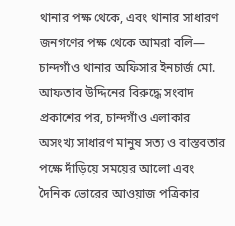থানার পক্ষ থেকে, এবং থানার সাধারণ জনগণের পক্ষ থেকে আমরা বলি— চান্দগাঁও থানার অফিসার ইনচার্জ মো. আফতাব উদ্দিনের বিরুদ্ধে সংবাদ প্রকাশের পর, চান্দগাঁও এলাকার অসংখ্য সাধারণ মানুষ সত্য ও বাস্তবতার পক্ষে দাঁড়িয়ে সময়ের আলো এবং দৈনিক ভোরের আওয়াজ পত্রিকার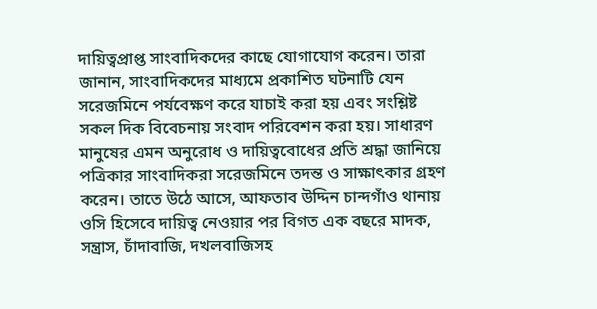দায়িত্বপ্রাপ্ত সাংবাদিকদের কাছে যোগাযোগ করেন। তারা জানান, সাংবাদিকদের মাধ্যমে প্রকাশিত ঘটনাটি যেন সরেজমিনে পর্যবেক্ষণ করে যাচাই করা হয় এবং সংশ্লিষ্ট সকল দিক বিবেচনায় সংবাদ পরিবেশন করা হয়। সাধারণ মানুষের এমন অনুরোধ ও দায়িত্ববোধের প্রতি শ্রদ্ধা জানিয়ে পত্রিকার সাংবাদিকরা সরেজমিনে তদন্ত ও সাক্ষাৎকার গ্রহণ করেন। তাতে উঠে আসে, আফতাব উদ্দিন চান্দগাঁও থানায় ওসি হিসেবে দায়িত্ব নেওয়ার পর বিগত এক বছরে মাদক, সন্ত্রাস, চাঁদাবাজি, দখলবাজিসহ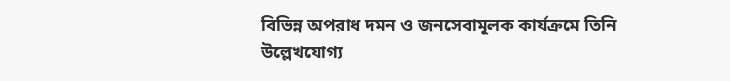বিভিন্ন অপরাধ দমন ও জনসেবামূলক কার্যক্রমে তিনি উল্লেখযোগ্য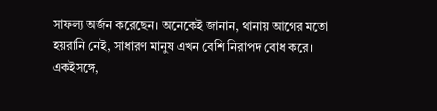সাফল্য অর্জন করেছেন। অনেকেই জানান, থানায় আগের মতো হয়রানি নেই, সাধারণ মানুষ এখন বেশি নিরাপদ বোধ করে।
একইসঙ্গে,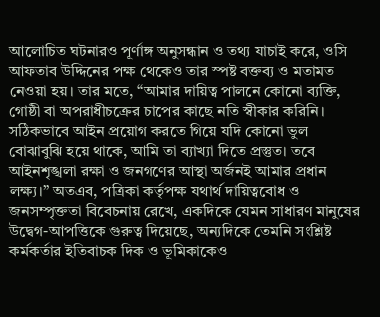আলোচিত ঘটনারও পূর্ণাঙ্গ অনুসন্ধান ও তথ্য যাচাই করে, ওসি আফতাব উদ্দিনের পক্ষ থেকেও তার স্পষ্ট বক্তব্য ও মতামত নেওয়া হয়। তার মতে, “আমার দায়িত্ব পালনে কোনো ব্যক্তি, গোষ্ঠী বা অপরাধীচক্রের চাপের কাছে নতি স্বীকার করিনি। সঠিকভাবে আইন প্রয়োগ করতে গিয়ে যদি কোনো ভুল বোঝাবুঝি হয়ে থাকে, আমি তা ব্যাখ্যা দিতে প্রস্তুত। তবে আইনশৃঙ্খলা রক্ষা ও জনগণের আস্থা অর্জনই আমার প্রধান লক্ষ্য।” অতএব, পত্রিকা কর্তৃপক্ষ যথার্থ দায়িত্ববোধ ও জনসম্পৃক্ততা বিবেচনায় রেখে, একদিকে যেমন সাধারণ মানুষের উদ্বেগ-আপত্তিকে গুরুত্ব দিয়েছে, অন্যদিকে তেমনি সংশ্লিষ্ট কর্মকর্তার ইতিবাচক দিক ও ভূমিকাকেও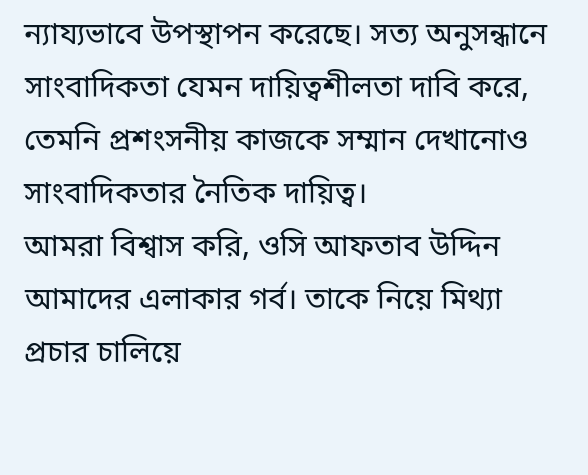ন্যায্যভাবে উপস্থাপন করেছে। সত্য অনুসন্ধানে সাংবাদিকতা যেমন দায়িত্বশীলতা দাবি করে, তেমনি প্রশংসনীয় কাজকে সম্মান দেখানোও সাংবাদিকতার নৈতিক দায়িত্ব।
আমরা বিশ্বাস করি, ওসি আফতাব উদ্দিন আমাদের এলাকার গর্ব। তাকে নিয়ে মিথ্যা প্রচার চালিয়ে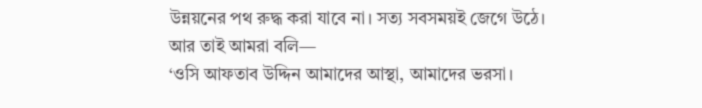উন্নয়নের পথ রুদ্ধ করা যাবে না। সত্য সবসময়ই জেগে উঠে।
আর তাই আমরা বলি—
‘ওসি আফতাব উদ্দিন আমাদের আস্থা, আমাদের ভরসা।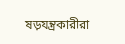ষড়যন্ত্রকারীরা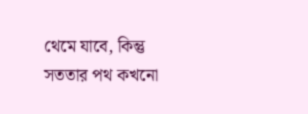থেমে যাবে, কিন্তু সততার পথ কখনো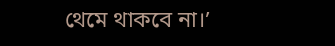থেমে থাকবে না।’